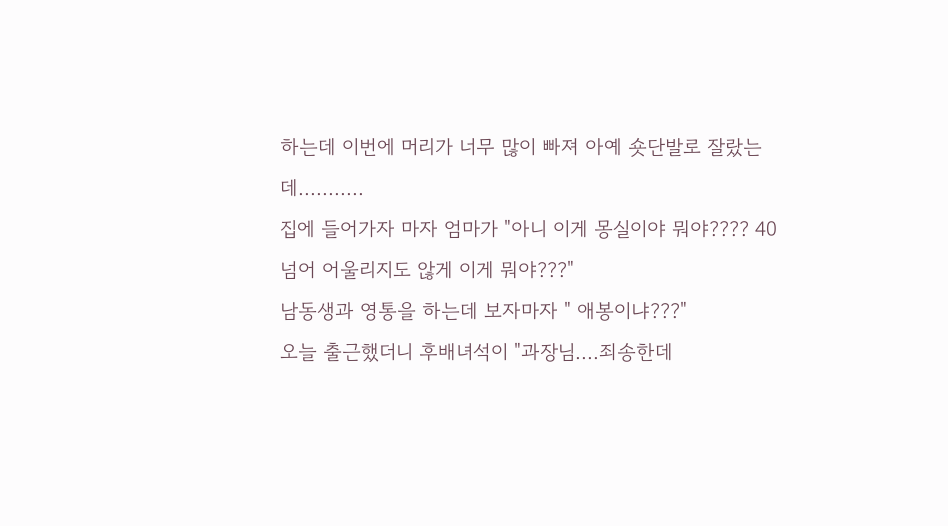하는데 이번에 머리가 너무 많이 빠져 아예 숏단발로 잘랐는데...........
집에 들어가자 마자 엄마가 "아니 이게 몽실이야 뭐야???? 40 넘어 어울리지도 않게 이게 뭐야???"
남동생과 영통을 하는데 보자마자 " 애봉이냐???"
오늘 출근했더니 후배녀석이 "과장님....죄송한데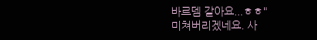바르뎀 같아요...ㅎㅎ"
미쳐버리겠네요. 사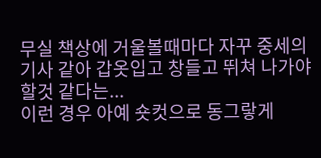무실 책상에 거울볼때마다 자꾸 중세의 기사 같아 갑옷입고 창들고 뛰쳐 나가야 할것 같다는...
이런 경우 아예 숏컷으로 동그랗게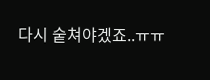다시 숱쳐야겠죠..ㅠㅠ